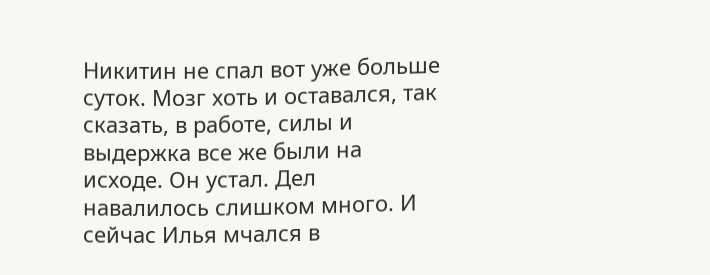Никитин не спал вот уже больше суток. Мозг хоть и оставался, так сказать, в работе, силы и выдержка все же были на исходе. Он устал. Дел навалилось слишком много. И сейчас Илья мчался в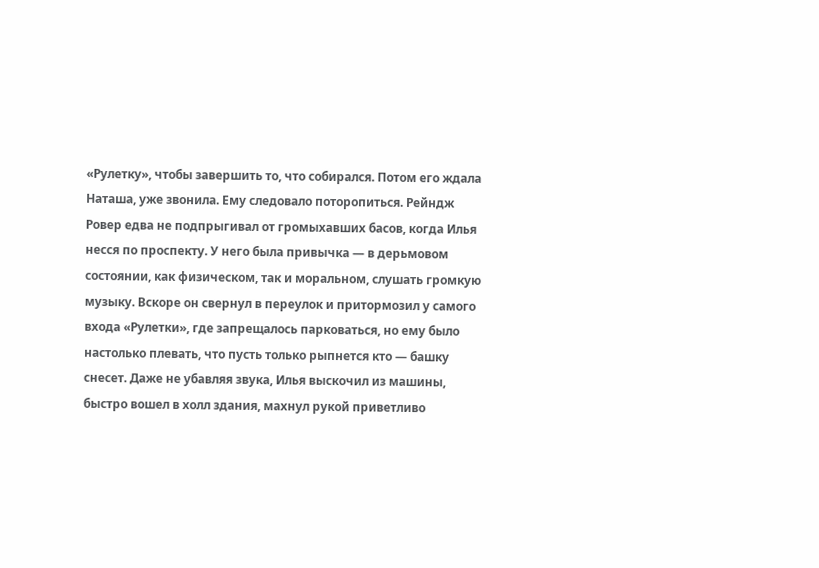«Рулетку», чтобы завершить то, что собирался. Потом его ждала Наташа, уже звонила. Ему следовало поторопиться. Рейндж Ровер едва не подпрыгивал от громыхавших басов, когда Илья несся по проспекту. У него была привычка — в дерьмовом состоянии, как физическом, так и моральном, слушать громкую музыку. Вскоре он свернул в переулок и притормозил у самого входа «Рулетки», где запрещалось парковаться, но ему было настолько плевать, что пусть только рыпнется кто — башку снесет. Даже не убавляя звука, Илья выскочил из машины, быстро вошел в холл здания, махнул рукой приветливо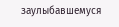заулыбавшемуся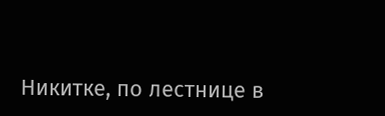Никитке, по лестнице в